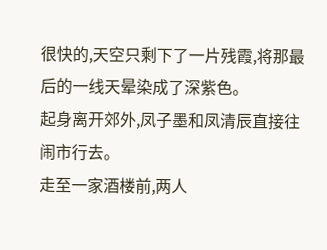很快的,天空只剩下了一片残霞,将那最后的一线天晕染成了深紫色。
起身离开郊外,凤子墨和凤清辰直接往闹市行去。
走至一家酒楼前,两人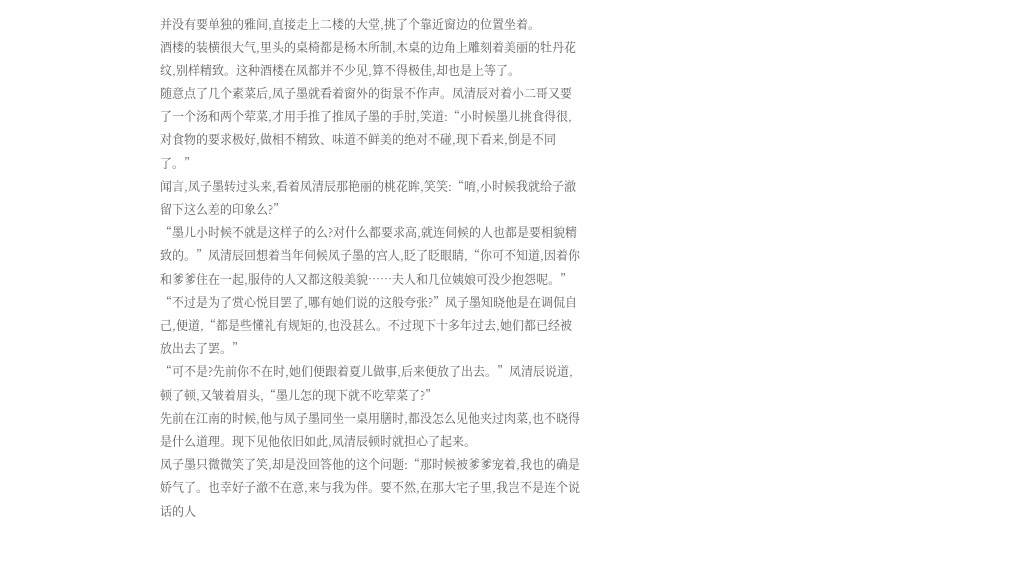并没有要单独的雅间,直接走上二楼的大堂,挑了个靠近窗边的位置坐着。
酒楼的装横很大气,里头的桌椅都是杨木所制,木桌的边角上雕刻着美丽的牡丹花纹,别样精致。这种酒楼在凤都并不少见,算不得极佳,却也是上等了。
随意点了几个素菜后,凤子墨就看着窗外的街景不作声。凤清辰对着小二哥又要了一个汤和两个荤菜,才用手推了推凤子墨的手肘,笑道:“小时候墨儿挑食得很,对食物的要求极好,做相不精致、味道不鲜美的绝对不碰,现下看来,倒是不同了。”
闻言,凤子墨转过头来,看着凤清辰那艳丽的桃花眸,笑笑:“唷,小时候我就给子澈留下这么差的印象么?”
“墨儿小时候不就是这样子的么?对什么都要求高,就连伺候的人也都是要相貌精致的。”凤清辰回想着当年伺候凤子墨的宫人,眨了眨眼睛,“你可不知道,因着你和爹爹住在一起,服侍的人又都这般美貌……夫人和几位姨娘可没少抱怨呢。”
“不过是为了赏心悦目罢了,哪有她们说的这般夸张?”凤子墨知晓他是在调侃自己,便道,“都是些懂礼有规矩的,也没甚么。不过现下十多年过去,她们都已经被放出去了罢。”
“可不是?先前你不在时,她们便跟着夏儿做事,后来便放了出去。”凤清辰说道,顿了顿,又皱着眉头,“墨儿怎的现下就不吃荤菜了?”
先前在江南的时候,他与凤子墨同坐一桌用膳时,都没怎么见他夹过肉菜,也不晓得是什么道理。现下见他依旧如此,凤清辰顿时就担心了起来。
凤子墨只微微笑了笑,却是没回答他的这个问题:“那时候被爹爹宠着,我也的确是娇气了。也幸好子澈不在意,来与我为伴。要不然,在那大宅子里,我岂不是连个说话的人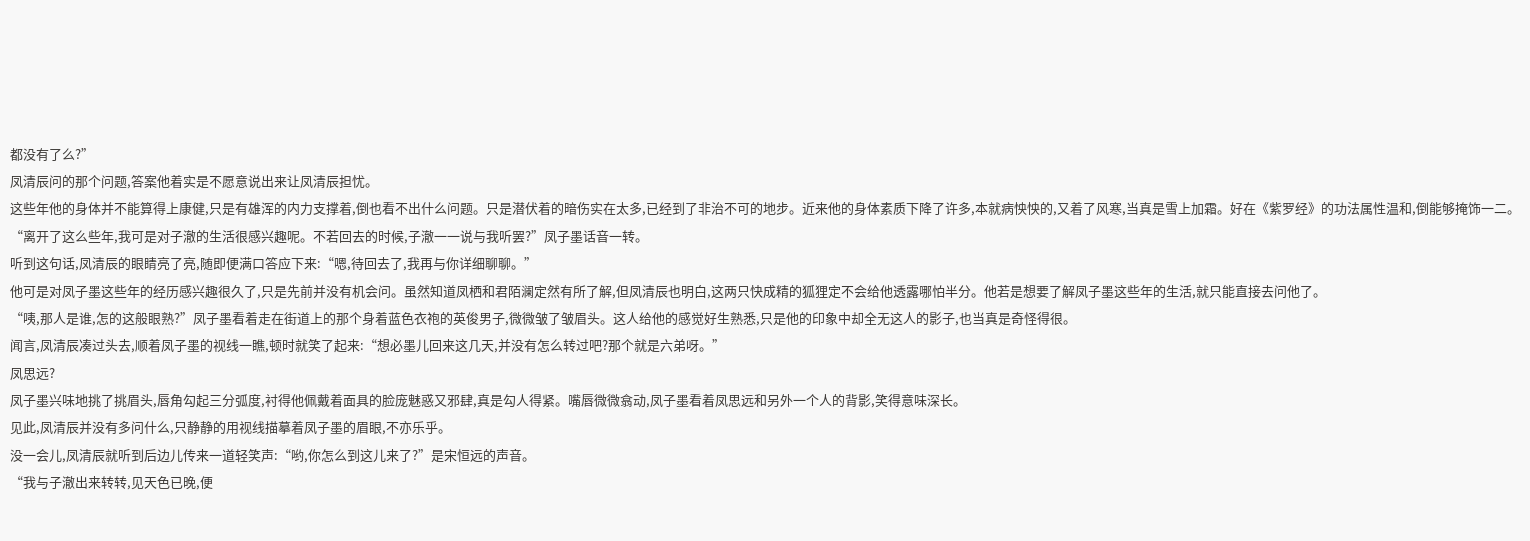都没有了么?”
凤清辰问的那个问题,答案他着实是不愿意说出来让凤清辰担忧。
这些年他的身体并不能算得上康健,只是有雄浑的内力支撑着,倒也看不出什么问题。只是潜伏着的暗伤实在太多,已经到了非治不可的地步。近来他的身体素质下降了许多,本就病怏怏的,又着了风寒,当真是雪上加霜。好在《紫罗经》的功法属性温和,倒能够掩饰一二。
“离开了这么些年,我可是对子澈的生活很感兴趣呢。不若回去的时候,子澈一一说与我听罢?”凤子墨话音一转。
听到这句话,凤清辰的眼睛亮了亮,随即便满口答应下来:“嗯,待回去了,我再与你详细聊聊。”
他可是对凤子墨这些年的经历感兴趣很久了,只是先前并没有机会问。虽然知道凤栖和君陌澜定然有所了解,但凤清辰也明白,这两只快成精的狐狸定不会给他透露哪怕半分。他若是想要了解凤子墨这些年的生活,就只能直接去问他了。
“咦,那人是谁,怎的这般眼熟?”凤子墨看着走在街道上的那个身着蓝色衣袍的英俊男子,微微皱了皱眉头。这人给他的感觉好生熟悉,只是他的印象中却全无这人的影子,也当真是奇怪得很。
闻言,凤清辰凑过头去,顺着凤子墨的视线一瞧,顿时就笑了起来:“想必墨儿回来这几天,并没有怎么转过吧?那个就是六弟呀。”
凤思远?
凤子墨兴味地挑了挑眉头,唇角勾起三分弧度,衬得他佩戴着面具的脸庞魅惑又邪肆,真是勾人得紧。嘴唇微微翕动,凤子墨看着凤思远和另外一个人的背影,笑得意味深长。
见此,凤清辰并没有多问什么,只静静的用视线描摹着凤子墨的眉眼,不亦乐乎。
没一会儿,凤清辰就听到后边儿传来一道轻笑声:“哟,你怎么到这儿来了?”是宋恒远的声音。
“我与子澈出来转转,见天色已晚,便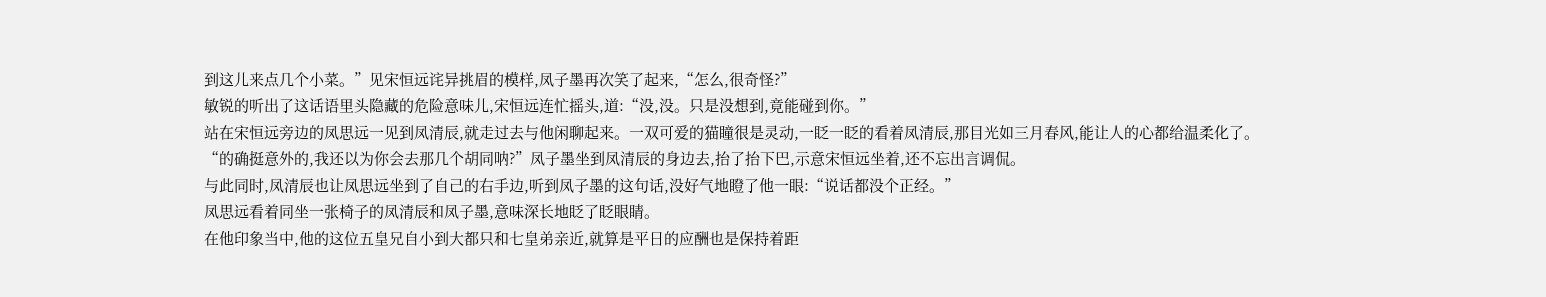到这儿来点几个小菜。”见宋恒远诧异挑眉的模样,凤子墨再次笑了起来,“怎么,很奇怪?”
敏锐的听出了这话语里头隐藏的危险意味儿,宋恒远连忙摇头,道:“没,没。只是没想到,竟能碰到你。”
站在宋恒远旁边的凤思远一见到凤清辰,就走过去与他闲聊起来。一双可爱的猫瞳很是灵动,一眨一眨的看着凤清辰,那目光如三月春风,能让人的心都给温柔化了。
“的确挺意外的,我还以为你会去那几个胡同呐?”凤子墨坐到凤清辰的身边去,抬了抬下巴,示意宋恒远坐着,还不忘出言调侃。
与此同时,凤清辰也让凤思远坐到了自己的右手边,听到凤子墨的这句话,没好气地瞪了他一眼:“说话都没个正经。”
凤思远看着同坐一张椅子的凤清辰和凤子墨,意味深长地眨了眨眼睛。
在他印象当中,他的这位五皇兄自小到大都只和七皇弟亲近,就算是平日的应酬也是保持着距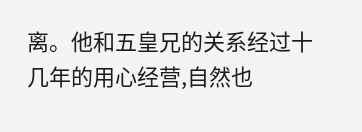离。他和五皇兄的关系经过十几年的用心经营,自然也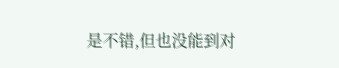是不错,但也没能到对